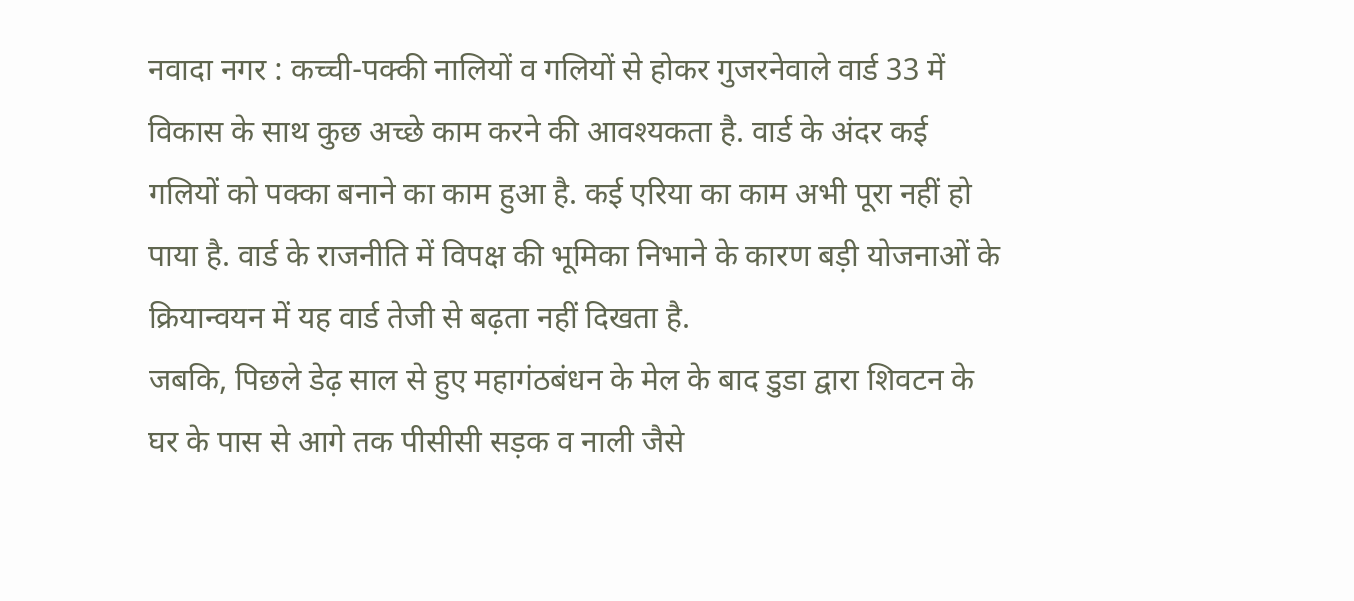नवादा नगर : कच्ची-पक्की नालियों व गलियों से होकर गुजरनेवाले वार्ड 33 में विकास के साथ कुछ अच्छे काम करने की आवश्यकता है. वार्ड के अंदर कई गलियों को पक्का बनाने का काम हुआ है. कई एरिया का काम अभी पूरा नहीं हो पाया है. वार्ड के राजनीति में विपक्ष की भूमिका निभाने के कारण बड़ी योजनाओं के क्रियान्वयन में यह वार्ड तेजी से बढ़ता नहीं दिखता है.
जबकि, पिछले डेढ़ साल से हुए महागंठबंधन के मेल के बाद डुडा द्वारा शिवटन के घर के पास से आगे तक पीसीसी सड़क व नाली जैसे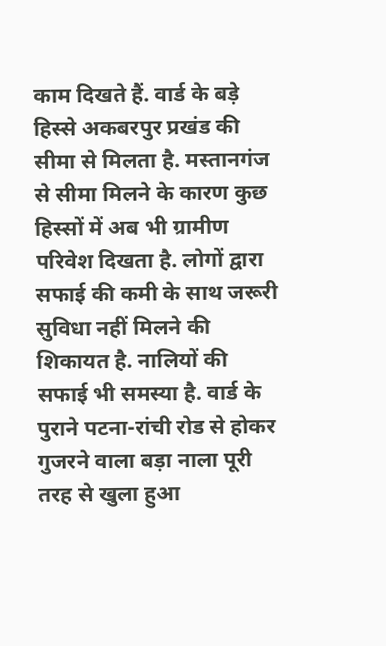काम दिखते हैं. वार्ड के बड़े हिस्से अकबरपुर प्रखंड की सीमा से मिलता है. मस्तानगंज से सीमा मिलने के कारण कुछ हिस्सों में अब भी ग्रामीण परिवेश दिखता है. लोगों द्वारा सफाई की कमी के साथ जरूरी सुविधा नहीं मिलने की शिकायत है. नालियों की सफाई भी समस्या है. वार्ड के पुराने पटना-रांची रोड से होकर गुजरने वाला बड़ा नाला पूरी तरह से खुला हुआ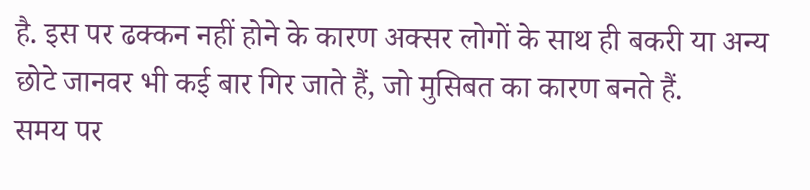है. इस पर ढक्कन नहीं होने के कारण अक्सर लोगों के साथ ही बकरी या अन्य छोटे जानवर भी कई बार गिर जाते हैं, जो मुसिबत का कारण बनते हैं.
समय पर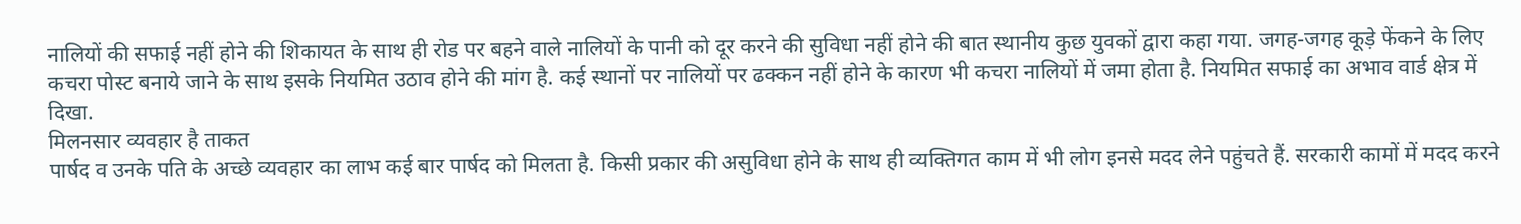नालियों की सफाई नहीं होने की शिकायत के साथ ही रोड पर बहने वाले नालियों के पानी को दूर करने की सुविधा नहीं होने की बात स्थानीय कुछ युवकों द्वारा कहा गया. जगह-जगह कूड़े फेंकने के लिए कचरा पोस्ट बनाये जाने के साथ इसके नियमित उठाव होने की मांग है. कई स्थानों पर नालियों पर ढक्कन नहीं होने के कारण भी कचरा नालियों में जमा होता है. नियमित सफाई का अभाव वार्ड क्षेत्र में दिखा.
मिलनसार व्यवहार है ताकत
पार्षद व उनके पति के अच्छे व्यवहार का लाभ कई बार पार्षद को मिलता है. किसी प्रकार की असुविधा होने के साथ ही व्यक्तिगत काम में भी लोग इनसे मदद लेने पहुंचते हैं. सरकारी कामों में मदद करने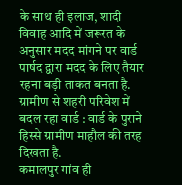के साथ ही इलाज, शादी विवाह आदि में जरूरत के अनुसार मदद मांगने पर वार्ड पार्षद द्वारा मदद के लिए तैयार रहना बड़ी ताकत बनता है.
ग्रामीण से शहरी परिवेश में बदल रहा वार्ड : वार्ड के पुराने हिस्से ग्रामीण माहौल की तरह दिखता है.
कमालपुर गांव ही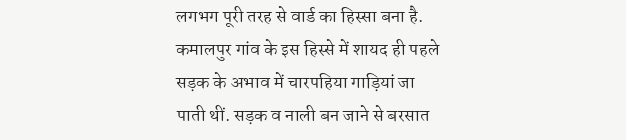लगभग पूरी तरह से वार्ड का हिस्सा बना है. कमालपुर गांव के इस हिस्से में शायद ही पहले सड़क के अभाव में चारपहिया गाड़ियां जा पाती थीं. सड़क व नाली बन जाने से बरसात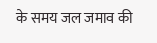के समय जल जमाव की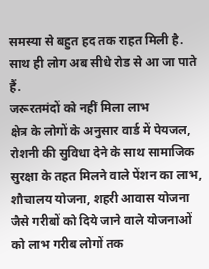समस्या से बहुत हद तक राहत मिली है. साथ ही लोग अब सीधे रोड से आ जा पाते हैं.
जरूरतमंदों को नहीं मिला लाभ
क्षेत्र के लोगों के अनुसार वार्ड में पेयजल, रोशनी की सुविधा देने के साथ सामाजिक सुरक्षा के तहत मिलने वाले पेंशन का लाभ, शौचालय योजना, शहरी आवास योजना जैसे गरीबों को दिये जाने वाले योजनाओं को लाभ गरीब लोगों तक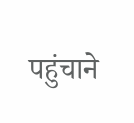पहुंचाने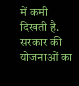में कमी दिखती है. सरकार की योजनाओं का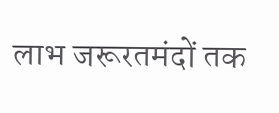लाभ जरूरतमंदों तक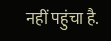नहीं पहुंचा है.